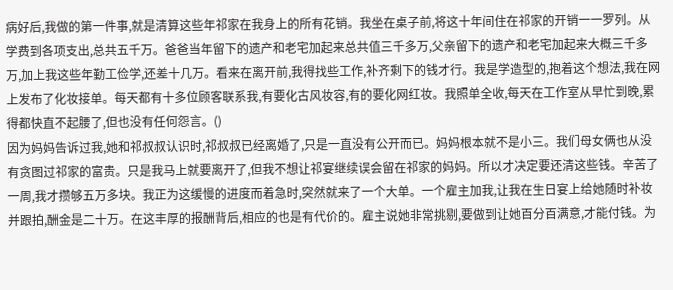病好后,我做的第一件事,就是清算这些年祁家在我身上的所有花销。我坐在桌子前,将这十年间住在祁家的开销一一罗列。从学费到各项支出,总共五千万。爸爸当年留下的遗产和老宅加起来总共值三千多万,父亲留下的遗产和老宅加起来大概三千多万,加上我这些年勤工俭学,还差十几万。看来在离开前,我得找些工作,补齐剩下的钱才行。我是学造型的,抱着这个想法,我在网上发布了化妆接单。每天都有十多位顾客联系我,有要化古风妆容,有的要化网红妆。我照单全收,每天在工作室从早忙到晚,累得都快直不起腰了,但也没有任何怨言。()
因为妈妈告诉过我,她和祁叔叔认识时,祁叔叔已经离婚了,只是一直没有公开而已。妈妈根本就不是小三。我们母女俩也从没有贪图过祁家的富贵。只是我马上就要离开了,但我不想让祁宴继续误会留在祁家的妈妈。所以才决定要还清这些钱。辛苦了一周,我才攒够五万多块。我正为这缓慢的进度而着急时,突然就来了一个大单。一个雇主加我,让我在生日宴上给她随时补妆并跟拍,酬金是二十万。在这丰厚的报酬背后,相应的也是有代价的。雇主说她非常挑剔,要做到让她百分百满意,才能付钱。为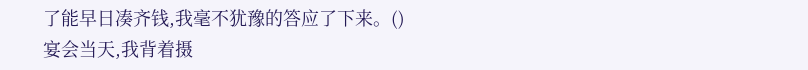了能早日凑齐钱,我毫不犹豫的答应了下来。()
宴会当天,我背着摄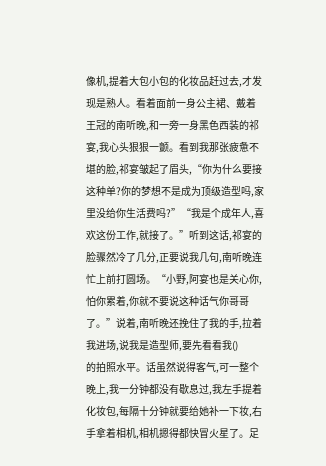像机,提着大包小包的化妆品赶过去,才发现是熟人。看着面前一身公主裙、戴着王冠的南听晚,和一旁一身黑色西装的祁宴,我心头狠狠一颤。看到我那张疲惫不堪的脸,祁宴皱起了眉头,“你为什么要接这种单?你的梦想不是成为顶级造型吗,家里没给你生活费吗?”“我是个成年人,喜欢这份工作,就接了。”听到这话,祁宴的脸骤然冷了几分,正要说我几句,南听晚连忙上前打圆场。“小野,阿宴也是关心你,怕你累着,你就不要说这种话气你哥哥了。”说着,南听晚还挽住了我的手,拉着我进场,说我是造型师,要先看看我()
的拍照水平。话虽然说得客气,可一整个晚上,我一分钟都没有歇息过,我左手提着化妆包,每隔十分钟就要给她补一下妆,右手拿着相机,相机摁得都快冒火星了。足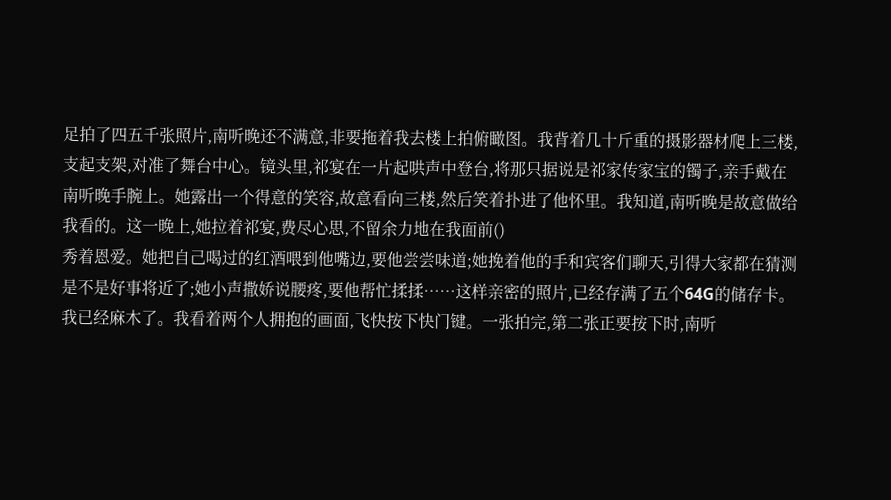足拍了四五千张照片,南听晚还不满意,非要拖着我去楼上拍俯瞰图。我背着几十斤重的摄影器材爬上三楼,支起支架,对准了舞台中心。镜头里,祁宴在一片起哄声中登台,将那只据说是祁家传家宝的镯子,亲手戴在南听晚手腕上。她露出一个得意的笑容,故意看向三楼,然后笑着扑进了他怀里。我知道,南听晚是故意做给我看的。这一晚上,她拉着祁宴,费尽心思,不留余力地在我面前()
秀着恩爱。她把自己喝过的红酒喂到他嘴边,要他尝尝味道;她挽着他的手和宾客们聊天,引得大家都在猜测是不是好事将近了;她小声撒娇说腰疼,要他帮忙揉揉……这样亲密的照片,已经存满了五个64G的储存卡。我已经麻木了。我看着两个人拥抱的画面,飞快按下快门键。一张拍完,第二张正要按下时,南听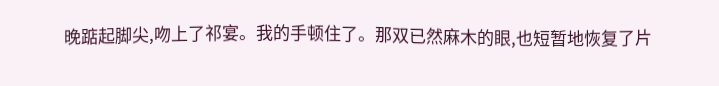晚踮起脚尖,吻上了祁宴。我的手顿住了。那双已然麻木的眼,也短暂地恢复了片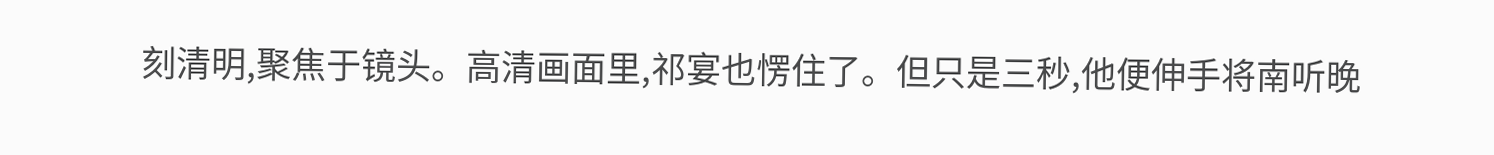刻清明,聚焦于镜头。高清画面里,祁宴也愣住了。但只是三秒,他便伸手将南听晚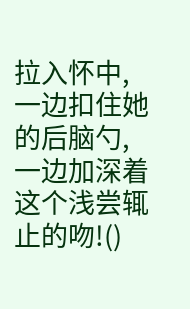拉入怀中,一边扣住她的后脑勺,一边加深着这个浅尝辄止的吻!()